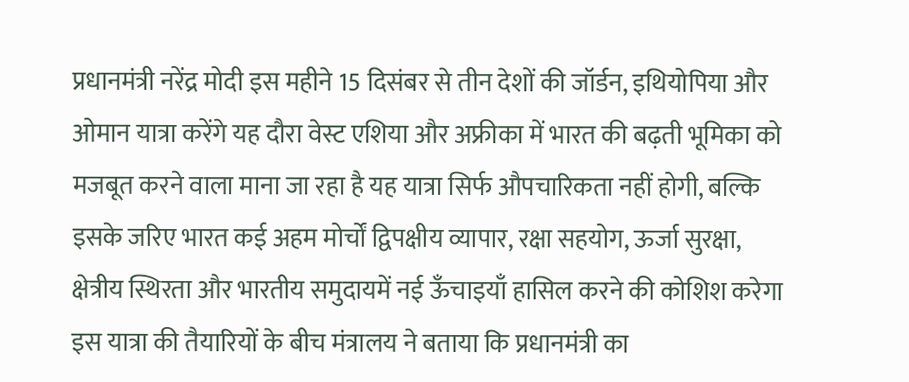प्रधानमंत्री नरेंद्र मोदी इस महीने 15 दिसंबर से तीन देशों की जॉर्डन, इथियोपिया और ओमान यात्रा करेंगे यह दौरा वेस्ट एशिया और अफ्रीका में भारत की बढ़ती भूमिका को मजबूत करने वाला माना जा रहा है यह यात्रा सिर्फ औपचारिकता नहीं होगी, बल्कि इसके जरिए भारत कई अहम मोर्चों द्विपक्षीय व्यापार, रक्षा सहयोग, ऊर्जा सुरक्षा, क्षेत्रीय स्थिरता और भारतीय समुदायमें नई ऊँचाइयाँ हासिल करने की कोशिश करेगा इस यात्रा की तैयारियों के बीच मंत्रालय ने बताया कि प्रधानमंत्री का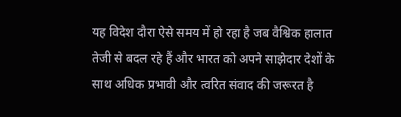यह विदेश दौरा ऐसे समय में हो रहा है जब वैश्विक हालात तेजी से बदल रहे हैं और भारत को अपने साझेदार देशों के साथ अधिक प्रभावी और त्वरित संवाद की जरूरत है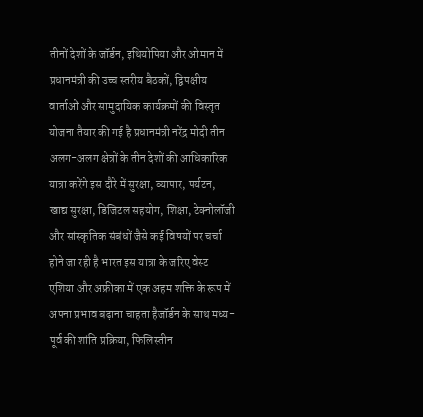तीनों देशों के जॉर्डन, इथियोपिया और ओमान में प्रधानमंत्री की उच्च स्तरीय बैठकों, द्विपक्षीय वार्ताओं और सामुदायिक कार्यक्रमों की विस्तृत योजना तैयार की गई है प्रधानमंत्री नरेंद्र मोदी तीन अलग-अलग क्षेत्रों के तीन देशों की आधिकारिक यात्रा करेंगे इस दौरे में सुरक्षा, व्यापार, पर्यटन, खाद्य सुरक्षा, डिजिटल सहयोग, शिक्षा, टेक्नोलॉजी और सांस्कृतिक संबंधों जैसे कई विषयों पर चर्चा होने जा रही है भारत इस यात्रा के जरिए वेस्ट एशिया और अफ्रीका में एक अहम शक्ति के रूप में अपना प्रभाव बढ़ाना चाहता हैजॉर्डन के साथ मध्य-पूर्व की शांति प्रक्रिया, फिलिस्तीन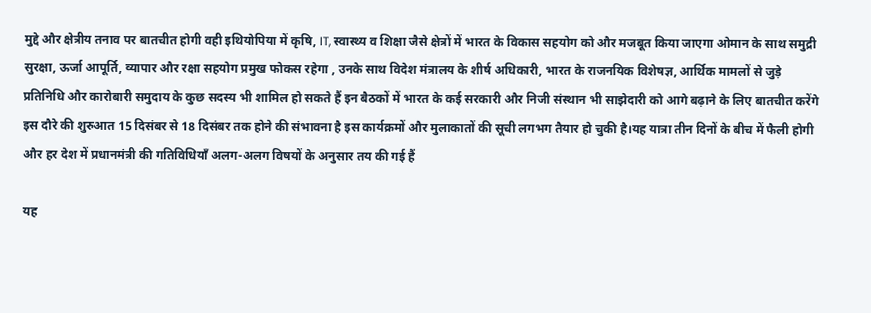मुद्दे और क्षेत्रीय तनाव पर बातचीत होगी वही इथियोपिया में कृषि, IT, स्वास्थ्य व शिक्षा जैसे क्षेत्रों में भारत के विकास सहयोग को और मजबूत किया जाएगा ओमान के साथ समुद्री सुरक्षा, ऊर्जा आपूर्ति, व्यापार और रक्षा सहयोग प्रमुख फोकस रहेगा , उनके साथ विदेश मंत्रालय के शीर्ष अधिकारी, भारत के राजनयिक विशेषज्ञ, आर्थिक मामलों से जुड़े प्रतिनिधि और कारोबारी समुदाय के कुछ सदस्य भी शामिल हो सकते हैं इन बैठकों में भारत के कई सरकारी और निजी संस्थान भी साझेदारी को आगे बढ़ाने के लिए बातचीत करेंगे इस दौरे की शुरुआत 15 दिसंबर से 18 दिसंबर तक होने की संभावना है इस कार्यक्रमों और मुलाकातों की सूची लगभग तैयार हो चुकी है।यह यात्रा तीन दिनों के बीच में फैली होगी और हर देश में प्रधानमंत्री की गतिविधियाँ अलग-अलग विषयों के अनुसार तय की गई हैं

यह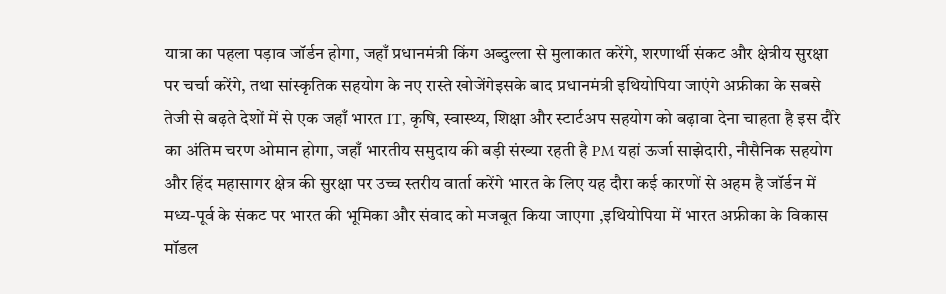यात्रा का पहला पड़ाव जॉर्डन होगा, जहाँ प्रधानमंत्री किंग अब्दुल्ला से मुलाकात करेंगे, शरणार्थी संकट और क्षेत्रीय सुरक्षा पर चर्चा करेंगे, तथा सांस्कृतिक सहयोग के नए रास्ते खोजेंगेइसके बाद प्रधानमंत्री इथियोपिया जाएंगे अफ्रीका के सबसे तेजी से बढ़ते देशों में से एक जहाँ भारत IT, कृषि, स्वास्थ्य, शिक्षा और स्टार्टअप सहयोग को बढ़ावा देना चाहता है इस दौरे का अंतिम चरण ओमान होगा, जहाँ भारतीय समुदाय की बड़ी संख्या रहती है PM यहां ऊर्जा साझेदारी, नौसैनिक सहयोग और हिंद महासागर क्षेत्र की सुरक्षा पर उच्च स्तरीय वार्ता करेंगे भारत के लिए यह दौरा कई कारणों से अहम है जॉर्डन में मध्य-पूर्व के संकट पर भारत की भूमिका और संवाद को मजबूत किया जाएगा ,इथियोपिया में भारत अफ्रीका के विकास मॉडल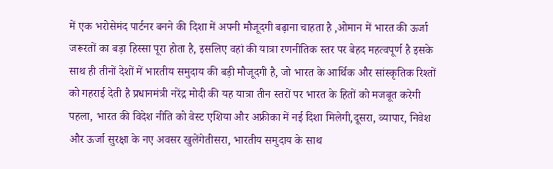में एक भरोसेमंद पार्टनर बनने की दिशा में अपनी मौजूदगी बढ़ाना चाहता है ,ओमान में भारत की ऊर्जा जरूरतों का बड़ा हिस्सा पूरा होता है, इसलिए वहां की यात्रा रणनीतिक स्तर पर बेहद महत्वपूर्ण है इसके साथ ही तीनों देशों में भारतीय समुदाय की बड़ी मौजूदगी है, जो भारत के आर्थिक और सांस्कृतिक रिश्तों को गहराई देती है प्रधानमंत्री नरेंद्र मोदी की यह यात्रा तीन स्तरों पर भारत के हितों को मजबूत करेगी पहला, भारत की विदेश नीति को वेस्ट एशिया और अफ्रीका में नई दिशा मिलेगी,दूसरा, व्यापार, निवेश और ऊर्जा सुरक्षा के नए अवसर खुलेंगेतीसरा, भारतीय समुदाय के साथ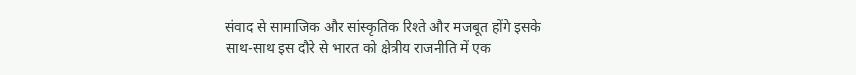संवाद से सामाजिक और सांस्कृतिक रिश्ते और मजबूत होंगे इसके साथ-साथ इस दौरे से भारत को क्षेत्रीय राजनीति में एक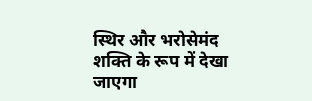स्थिर और भरोसेमंद शक्ति के रूप में देखा जाएगा